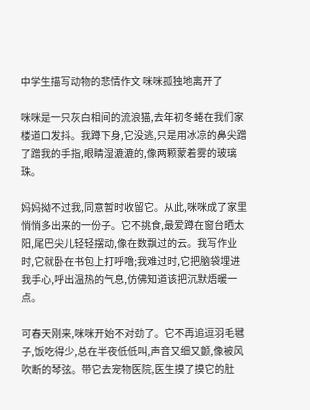中学生描写动物的悲情作文 咪咪孤独地离开了

咪咪是一只灰白相间的流浪猫,去年初冬蜷在我们家楼道口发抖。我蹲下身,它没逃,只是用冰凉的鼻尖蹭了蹭我的手指,眼睛湿漉漉的,像两颗蒙着雾的玻璃珠。

妈妈拗不过我,同意暂时收留它。从此,咪咪成了家里悄悄多出来的一份子。它不挑食,最爱蹲在窗台晒太阳,尾巴尖儿轻轻摆动,像在数飘过的云。我写作业时,它就卧在书包上打呼噜;我难过时,它把脑袋埋进我手心,呼出温热的气息,仿佛知道该把沉默焐暖一点。

可春天刚来,咪咪开始不对劲了。它不再追逗羽毛毽子,饭吃得少,总在半夜低低叫,声音又细又颤,像被风吹断的琴弦。带它去宠物医院,医生摸了摸它的肚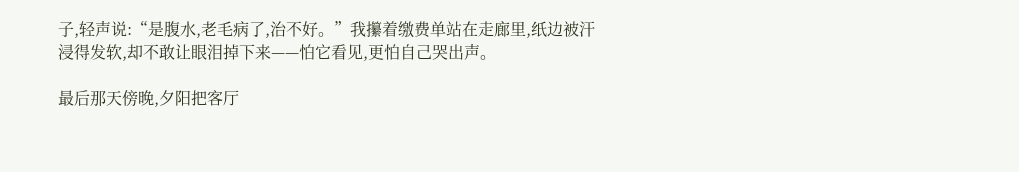子,轻声说:“是腹水,老毛病了,治不好。”我攥着缴费单站在走廊里,纸边被汗浸得发软,却不敢让眼泪掉下来——怕它看见,更怕自己哭出声。

最后那天傍晚,夕阳把客厅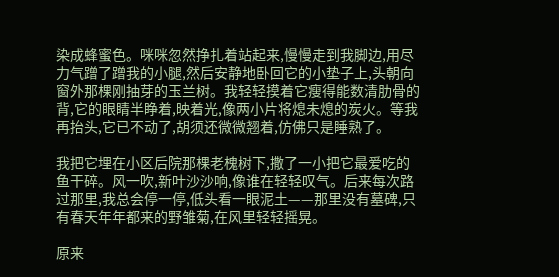染成蜂蜜色。咪咪忽然挣扎着站起来,慢慢走到我脚边,用尽力气蹭了蹭我的小腿,然后安静地卧回它的小垫子上,头朝向窗外那棵刚抽芽的玉兰树。我轻轻摸着它瘦得能数清肋骨的背,它的眼睛半睁着,映着光,像两小片将熄未熄的炭火。等我再抬头,它已不动了,胡须还微微翘着,仿佛只是睡熟了。

我把它埋在小区后院那棵老槐树下,撒了一小把它最爱吃的鱼干碎。风一吹,新叶沙沙响,像谁在轻轻叹气。后来每次路过那里,我总会停一停,低头看一眼泥土——那里没有墓碑,只有春天年年都来的野雏菊,在风里轻轻摇晃。

原来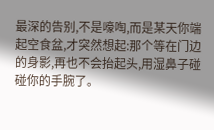最深的告别,不是嚎啕,而是某天你端起空食盆,才突然想起:那个等在门边的身影,再也不会抬起头,用湿鼻子碰碰你的手腕了。